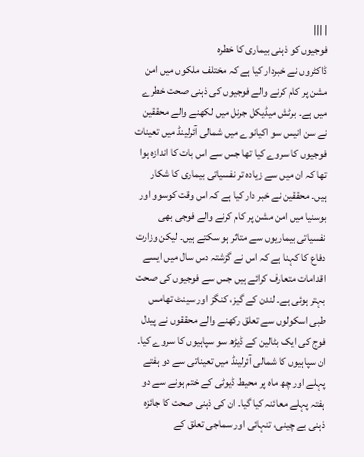| |||
فوجیوں کو ذہنی بیماری کا خطرہ
ڈاکٹروں نے خبردار کیا ہے کہ مختلف ملکوں میں امن مشن پر کام کرنے والے فوجیوں کی ذہنی صحت خطرے میں ہے۔ برٹش میڈیکل جرنل میں لکھنے والے محققین نے سن انیس سو اکیانوے میں شمالی آئرلینڈ میں تعینات فوجیوں کا سروے کیا تھا جس سے اس بات کا اندازہ ہوا تھا کہ ان میں سے زیادہ تر نفسیاتی بیماری کا شکار ہیں۔ محققین نے خبر دار کیا ہے کہ اس وقت کوسوو اور بوسنیا میں امن مشن پر کام کرنے والے فوجی بھی نفسیاتی بیماریوں سے متاثر ہو سکتے ہیں۔ لیکن وزارت دفاع کا کہنا ہے کہ اس نے گزشتہ دس سال میں ایسے اقدامات متعارف کرائے ہیں جس سے فوجیوں کی صحت بہتر ہوئی ہے۔ لندن کے گیز، کنگز اور سینٹ تھامس طبی اسکولوں سے تعلق رکھنے والے محققوں نے پیدل فوج کی ایک بٹالین کے ڈیڑھ سو سپاہیوں کا سروے کیا۔ ان سپاہیوں کا شمالی آئرلینڈ میں تعیناتی سے دو ہفتے پہلے اور چھ ماہ پر محیط ڈیوٹی کے ختم ہونے سے دو ہفتہ پہلے معائنہ کیا گیا۔ ان کی ذہنی صحت کا جائزہ ذہنی بے چینی، تنہائی اور سماجی تعلق کے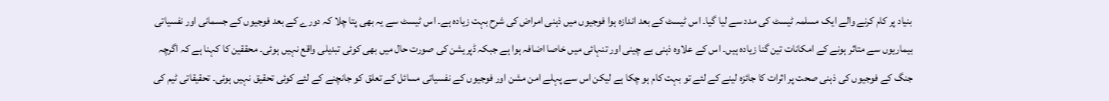بنیاد پر کام کرنے والے ایک مسلمہ ٹیسٹ کی مدد سے لیا گیا۔ اس ٹیسٹ کے بعد اندازہ ہوا فوجیوں میں ذہنی امراض کی شرح بہت زیادہ ہے۔ اس ٹیسٹ سے یہ بھی پتا چلا کہ دورے کے بعد فوجیوں کے جسمانی اور نفسیاتی بیماریوں سے متاثر ہونے کے امکانات تین گنا زیادہ ہیں۔ اس کے علاوہ ذہنی بے چینی اور تنہائی میں خاصا اضافہ ہوا ہے جبکہ ڈپریشن کی صورت حال میں بھی کوئی تبدیلی واقع نہیں ہوئی۔ محققین کا کہنا ہے کہ اگرچہ جنگ کے فوجیوں کی ذہنی صحت پر اثرات کا جائزہ لینے کے لئے تو بہت کام ہو چکا ہے لیکن اس سے پہلے امن مشن اور فوجیوں کے نفسیاتی مسائل کے تعلق کو جانچنے کے لئے کوئی تحقیق نہیں ہوئی۔ تحقیقاتی ٹیم کی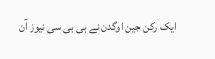ایک رکن جین اوگدن نے بی بی سی نیوز آن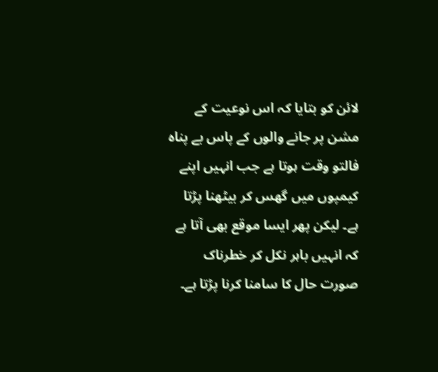لائن کو بتایا کہ اس نوعیت کے مشن پر جانے والوں کے پاس بے پناہ فالتو وقت ہوتا ہے جب انہیں اپنے کیمپوں میں گھس کر بیٹھنا پڑتا ہے۔ لیکن پھر ایسا موقع بھی آتا ہے کہ انہیں باہر نکل کر خطرناک صورت حال کا سامنا کرنا پڑتا ہے۔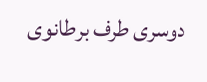دوسری طرف برطانوی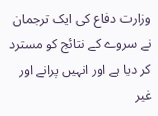وزارت دفاع کی ایک ترجمان نے سروے کے نتائج کو مسترد کر دیا ہے اور انہیں پرانے اور غیر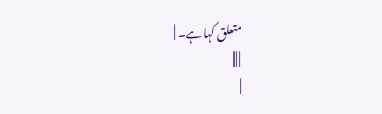متعلق کہا ہے۔ |
| |||
|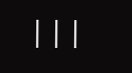|||